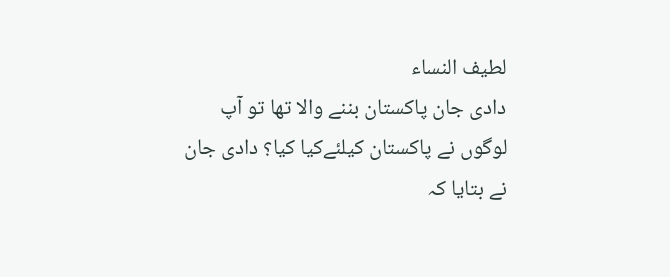لطیف النساء
دادی جان پاکستان بننے والا تھا تو آپ لوگوں نے پاکستان کیلئےکیا کیا؟ دادی جان نے بتایا کہ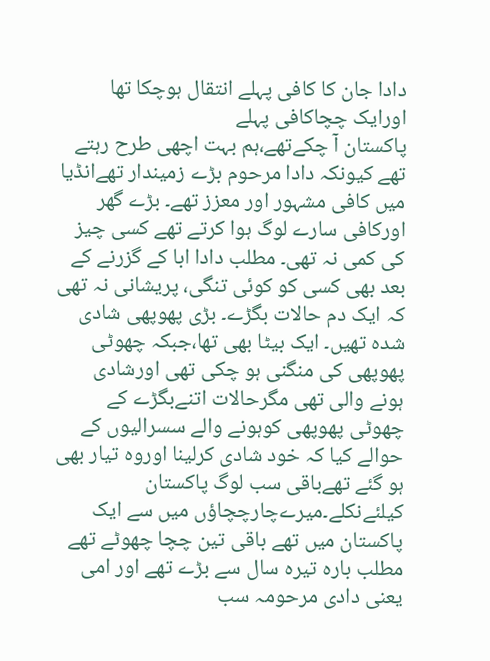دادا جان کا کافی پہلے انتقال ہوچکا تھا اورایک چچاکافی پہلے
پاکستان آ چکےتھے،ہم بہت اچھی طرح رہتے تھے کیونکہ دادا مرحوم بڑے زمیندار تھےانڈیا میں کافی مشہور اور معزز تھے۔ بڑے گھر اورکافی سارے لوگ ہوا کرتے تھے کسی چیز کی کمی نہ تھی۔ مطلب دادا ابا کے گزرنے کے بعد بھی کسی کو کوئی تنگی، پریشانی نہ تھی کہ ایک دم حالات بگڑے۔ بڑی پھوپھی شادی شدہ تھیں۔ ایک بیٹا بھی تھا،جبکہ چھوٹی پھوپھی کی منگنی ہو چکی تھی اورشادی ہونے والی تھی مگرحالات اتنےبگڑے کے چھوٹی پھوپھی کوہونے والے سسرالیوں کے حوالے کیا کہ خود شادی کرلینا اوروہ تیار بھی ہو گئے تھےباقی سب لوگ پاکستان کیلئےنکلے۔میرےچارچچاؤں میں سے ایک پاکستان میں تھے باقی تین چچا چھوٹے تھے مطلب بارہ تیرہ سال سے بڑے تھے اور امی یعنی دادی مرحومہ سب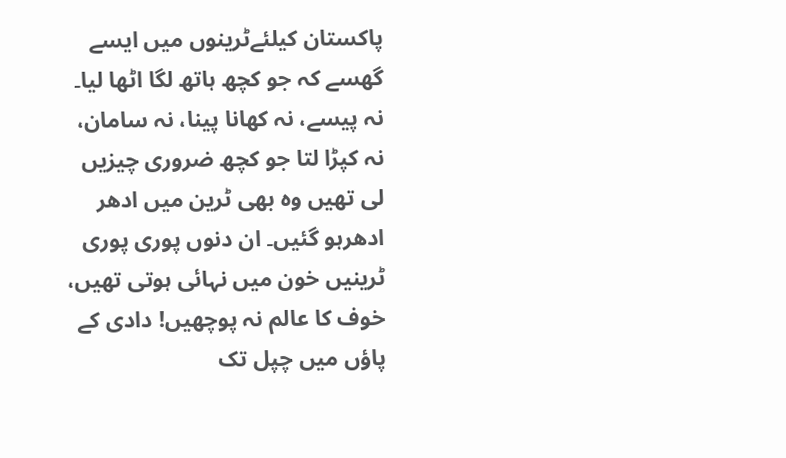پاکستان کیلئےٹرینوں میں ایسے گھسے کہ جو کچھ ہاتھ لگا اٹھا لیا۔ نہ پیسے، نہ کھانا پینا، نہ سامان، نہ کپڑا لتا جو کچھ ضروری چیزیں لی تھیں وہ بھی ٹرین میں ادھر ادھرہو گئیں۔ ان دنوں پوری پوری ٹرینیں خون میں نہائی ہوتی تھیں، خوف کا عالم نہ پوچھیں! دادی کے پاؤں میں چپل تک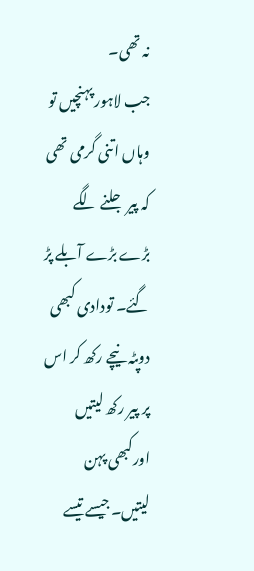نہ تھی۔
جب لاہور پہنچیں تو وہاں اتنی گرمی تھی کہ پیر جلنے لگے بڑے بڑے آبلے پڑ گئے۔ تودادی کبھی دوپٹہ نیچے رکھ کر اس پر پیر رکھ لیتیں اورکبھی پہن لیتیں۔جیسے تیسے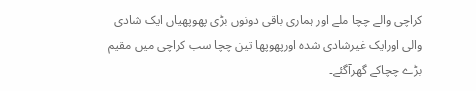کراچی والے چچا ملے اور ہماری باقی دونوں بڑی پھوپھیاں ایک شادی والی اورایک غیرشادی شدہ اورپھوپھا تین چچا سب کراچی میں مقیم بڑے چچاکے گھرآگئے۔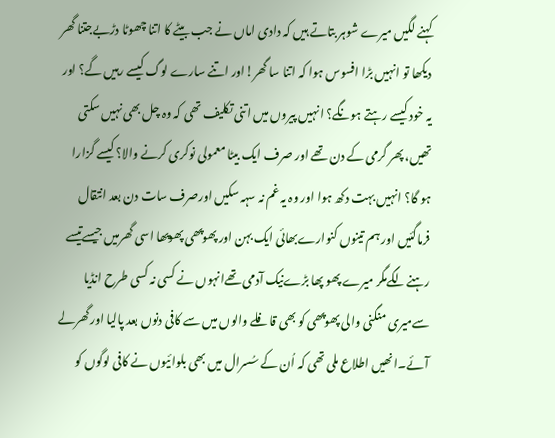کہنے لگیں میرے شوہر بتاتے ہیں کہ دادی اماں نے جب بیٹے کا اتنا چھوٹا دڑبےجتنا گھر دیکھا تو انہیں بڑا افسوس ہوا کہ اتنا سا گھر!اور اتنے سارے لوگ کیسے رہیں گے؟ اور یہ خود کیسے رہتے ہونگے؟ انہیں پیروں میں اتنی تکلیف تھی کہ وہ چل بھی نہیں سکتی تھیں، پھر گرمی کے دن تھے اور صرف ایک بیٹا معمولی نوکری کرنے والا؟ کیسے گزارا ہو گا؟ انہیں بہت دکھ ہوا اور وہ یہ غم نہ سہہ سکیں اورصرف سات دن بعد انتقال فرماگئیں اور ہم تینوں کنوارےبھائی ایک بہن اور پھوپھی پھوپھا اسی گھرمیں جیسےتیسے رہنےلگےمگر میرے پھو پھا بڑےنیک آدمی تھےانہوں نے کسی نہ کسی طرح انڈیا سےمیری منگنی والی پھوپھی کو بھی قافلے والوں میں سے کافی دنوں بعد پالیا اور گھرلے آئے۔انھیں اطلاع ملی تھی کہ اُن کے سُسرال میں بھی بلوائیوں نے کافی لوگوں کو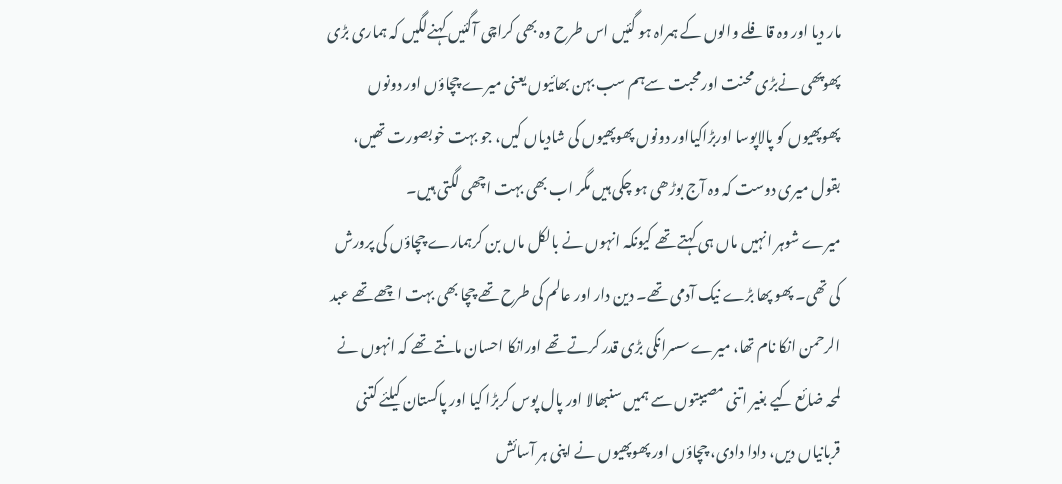مار دیا اور وہ قافلے والوں کے ہمراہ ہو گئیں اس طرح وہ بھی کراچی آگئیں کہنےلگیں کہ ہماری بڑی پھوپھی نےبڑی محنت اورمحبت سےہم سب بہن بھائیوں یعنی میرے چچاؤں اور دونوں پھوپھیوں کو پالاپوسا اوربڑاکیااور دونوں پھوپھیوں کی شادیاں کیں، جو بہت خوبصورت تھیں، بقول میری دوست کہ وہ آج بوڑھی ہو چکی ہیں مگر اب بھی بہت اچھی لگتی ہیں۔
میرے شوہر انہیں ماں ہی کہتے تھے کیونکہ انہوں نے بالکل ماں بن کرہمارے چچاؤں کی پرورش کی تھی۔ پھو پھا بڑے نیک آدمی تھے۔ دین دار اور عالم کی طرح تھے چچا بھی بہت اچھے تھے عبد الرحمن انکا نام تھا، میرے سسرانکی بڑی قدر کرتے تھے اورانکا احسان مانتے تھے کہ انہوں نے لمحہ ضائع کیے بغیر اتنی مصیبتوں سے ہمیں سنبھالا اور پال پوس کربڑا کیا اور پاکستان کیلئے کتنی قربانیاں دیں، دادا دادی، چچاؤں اور پھوپھیوں نے اپنی ہر آسائش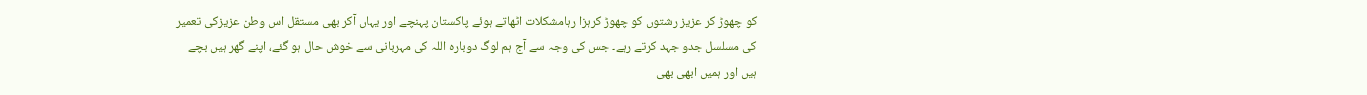کو چھوڑ کر عزیز رشتوں کو چھوڑ کرہزا رہامشکلات اٹھاتے ہوئے پاکستان پہنچے اور یہاں آکر بھی مستقل اس وطن عزیزکی تعمیر کی مسلسل جدو جہد کرتے رہے۔ جس کی وجہ سے آج ہم لوگ دوبارہ اللہ کی مہربانی سے خوش حال ہو گئے، اپنے گھر ہیں بچے ہیں اور ہمیں ابھی بھی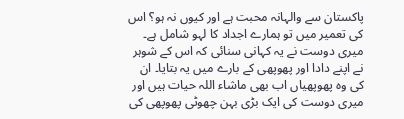پاکستان سے والہانہ محبت ہے اور کیوں نہ ہو؟ اس کی تعمیر میں تو ہمارے اجداد کا لہو شامل ہے۔ میری دوست نے یہ کہانی سنائی کہ اس کے شوہر نے اپنے دادا اور پھوپھی کے بارے میں یہ بتایا۔ ان کی وہ پھوپھیاں اب بھی ماشاء اللہ حیات ہیں اور میری دوست کی ایک بڑی بہن چھوٹی پھوپھی کی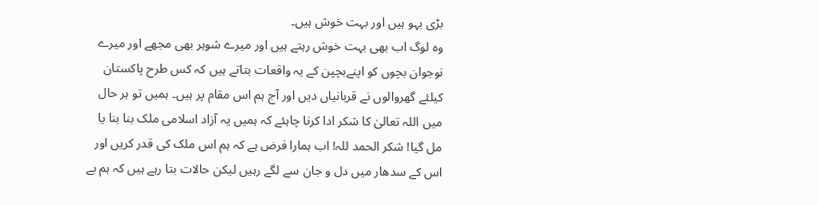بڑی بہو ہیں اور بہت خوش ہیں۔
وہ لوگ اب بھی بہت خوش رہتے ہیں اور میرے شوہر بھی مجھے اور میرے نوجوان بچوں کو اپنےبچپن کے یہ واقعات بتاتے ہیں کہ کس طرح پاکستان کیلئے گھروالوں نے قربانیاں دیں اور آج ہم اس مقام پر ہیں۔ ہمیں تو ہر حال میں اللہ تعالیٰ کا شکر ادا کرنا چاہئے کہ ہمیں یہ آزاد اسلامی ملک بنا بنا یا مل گیا! شکر الحمد للہ! اب ہمارا فرض ہے کہ ہم اس ملک کی قدر کریں اور اس کے سدھار میں دل و جان سے لگے رہیں لیکن حالات بتا رہے ہیں کہ ہم بے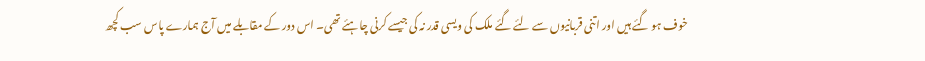خوف ہو گئے ہیں اور اتنی قربانیوں سے لئے گئے ملک کی ویسی قدر نہ کی جیسے کرنی چاہئے تھی۔ اس دور کے مقابلے میں آج ہمارے پاس سب کچھ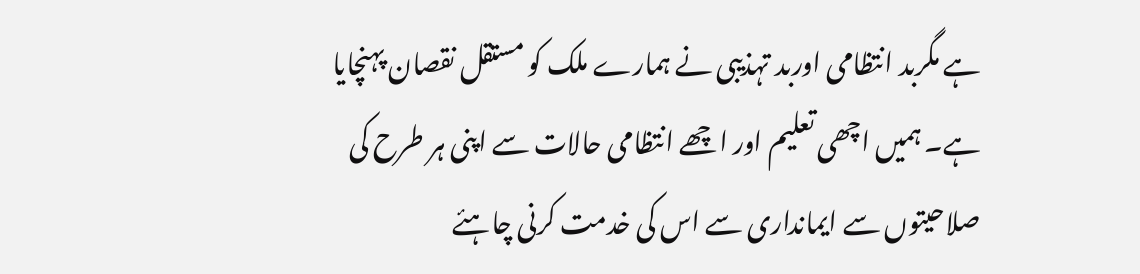ہے مگربد انتظامی اوربد تہذیبی نے ہمارے ملک کو مستقل نقصان پہنچایا ہے۔ ہمیں اچھی تعلیم اور اچھے انتظامی حالات سے اپنی ہر طرح کی صلاحیتوں سے ایمانداری سے اس کی خدمت کرنی چاہئے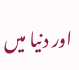اور دنیا میں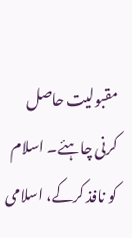مقبولیت حاصل کرنی چاہئے۔ اسلام کو نافذ کرکے، اسلامی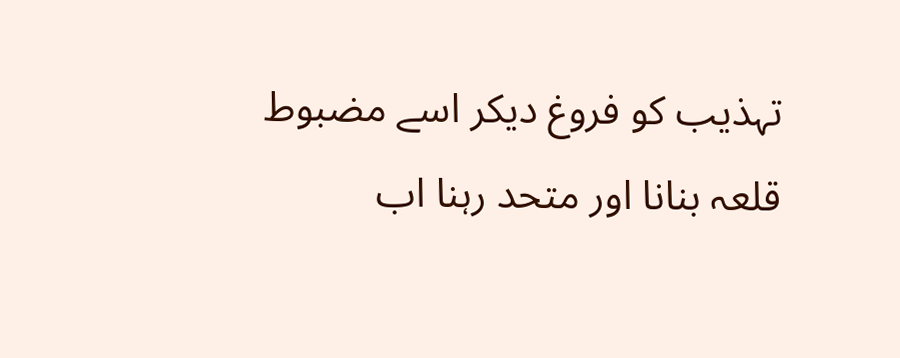تہذیب کو فروغ دیکر اسے مضبوط قلعہ بنانا اور متحد رہنا اب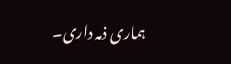ہماری ذمہ داری۔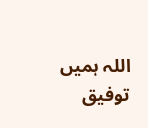اللہ ہمیں توفیق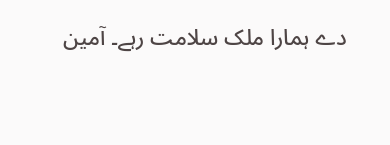دے ہمارا ملک سلامت رہے۔ آمین